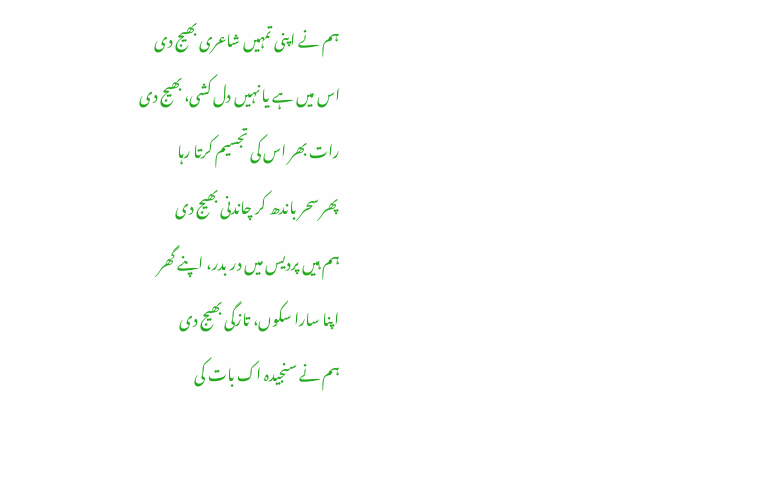ہم نے اپنی تمہیں شاعری بھیج دی
اس میں ہے یا نہیں دل کشی، بھیج دی
رات بھر اس کی تجسیم کرتا رہا
پھر سحر باندھ کر چاندنی بھیج دی
ہم ہیں پردیس میں در بدر، اپنے گھر
اپنا سارا سکوں، تازگی بھیج دی
ہم نے سنجیدہ اک بات کی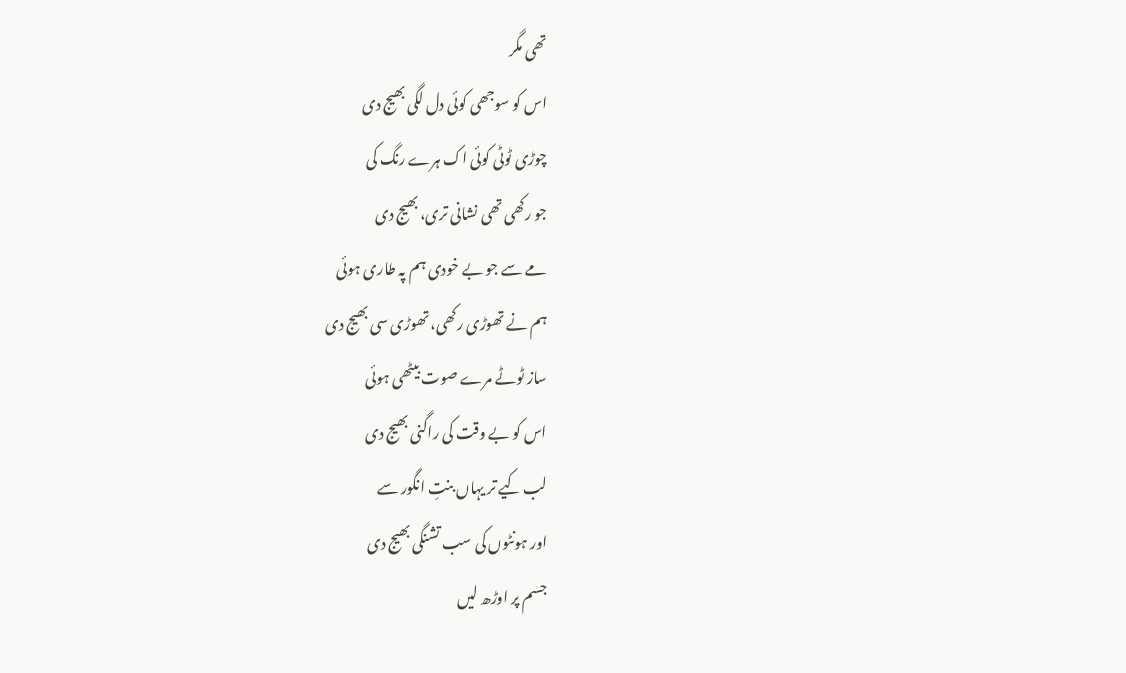تھی مگر
اس کو سوجھی کوئی دل لگی بھیج دی
چوڑی ٹوٹی کوئی اک ہرے رنگ کی
جو رکھی تھی نشانی تری، بھیج دی
مے سے جو بے خودی ہم پہ طاری ہوئی
ہم نے تھوڑی رکھی، تھوڑی سی بھیج دی
ساز ٹوٹے مرے صوت بیٹھی ہوئی
اس کو بے وقت کی راگنی بھیج دی
لب کیے تر یہاں بنتِ انگور سے
اور ہونٹوں کی سب تشنگی بھیج دی
جسم پر اوڑھ لیں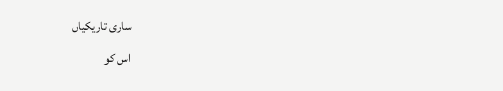ساری تاریکیاں
اس کو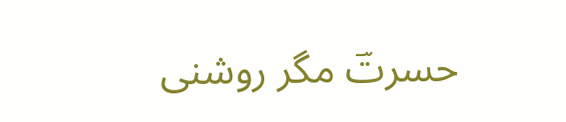حسرتؔ مگر روشنی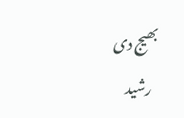بھیج دی
رشید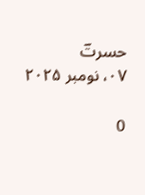حسرتؔ
۰۷، نومبر ۲۰۲۵

0